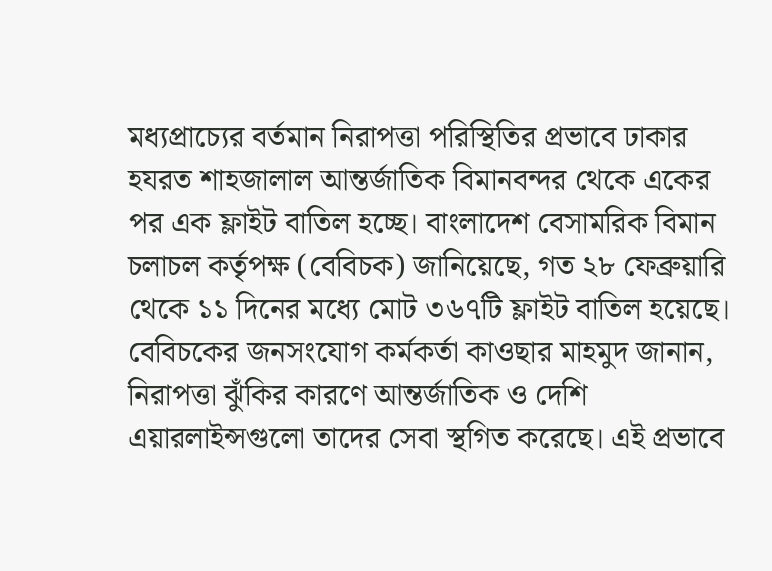মধ্যপ্রাচ্যের বর্তমান নিরাপত্তা পরিস্থিতির প্রভাবে ঢাকার হযরত শাহজালাল আন্তর্জাতিক বিমানবন্দর থেকে একের পর এক ফ্লাইট বাতিল হচ্ছে। বাংলাদেশ বেসামরিক বিমান চলাচল কর্তৃপক্ষ (বেবিচক) জানিয়েছে, গত ২৮ ফেব্রুয়ারি থেকে ১১ দিনের মধ্যে মোট ৩৬৭টি ফ্লাইট বাতিল হয়েছে।
বেবিচকের জনসংযোগ কর্মকর্তা কাওছার মাহমুদ জানান, নিরাপত্তা ঝুঁকির কারণে আন্তর্জাতিক ও দেশি এয়ারলাইন্সগুলো তাদের সেবা স্থগিত করেছে। এই প্রভাবে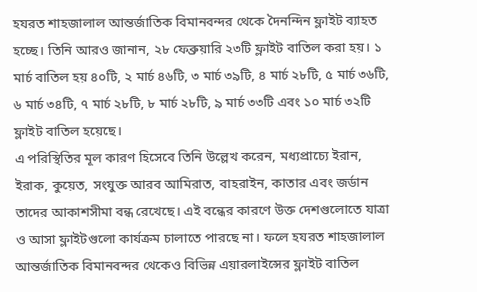হযরত শাহজালাল আন্তর্জাতিক বিমানবন্দর থেকে দৈনন্দিন ফ্লাইট ব্যাহত হচ্ছে। তিনি আরও জানান, ২৮ ফেব্রুয়ারি ২৩টি ফ্লাইট বাতিল করা হয়। ১ মার্চ বাতিল হয় ৪০টি, ২ মার্চ ৪৬টি, ৩ মার্চ ৩৯টি, ৪ মার্চ ২৮টি, ৫ মার্চ ৩৬টি, ৬ মার্চ ৩৪টি, ৭ মার্চ ২৮টি, ৮ মার্চ ২৮টি, ৯ মার্চ ৩৩টি এবং ১০ মার্চ ৩২টি ফ্লাইট বাতিল হয়েছে।
এ পরিস্থিতির মূল কারণ হিসেবে তিনি উল্লেখ করেন, মধ্যপ্রাচ্যে ইরান, ইরাক, কুয়েত, সংযুক্ত আরব আমিরাত, বাহরাইন, কাতার এবং জর্ডান তাদের আকাশসীমা বন্ধ রেখেছে। এই বন্ধের কারণে উক্ত দেশগুলোতে যাত্রা ও আসা ফ্লাইটগুলো কার্যক্রম চালাতে পারছে না। ফলে হযরত শাহজালাল আন্তর্জাতিক বিমানবন্দর থেকেও বিভিন্ন এয়ারলাইন্সের ফ্লাইট বাতিল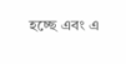হচ্ছে এবং এ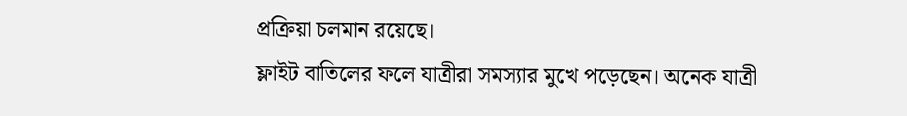প্রক্রিয়া চলমান রয়েছে।
ফ্লাইট বাতিলের ফলে যাত্রীরা সমস্যার মুখে পড়েছেন। অনেক যাত্রী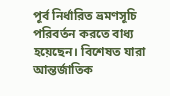পূর্ব নির্ধারিত ভ্রমণসূচি পরিবর্তন করতে বাধ্য হয়েছেন। বিশেষত যারা আন্তর্জাতিক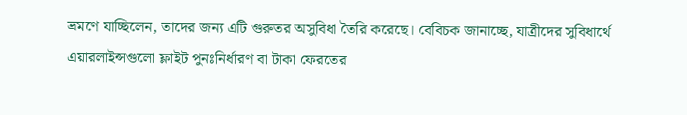ভ্রমণে যাচ্ছিলেন, তাদের জন্য এটি গুরুতর অসুবিধা তৈরি করেছে। বেবিচক জানাচ্ছে, যাত্রীদের সুবিধার্থে এয়ারলাইন্সগুলো ফ্লাইট পুনঃনির্ধারণ বা টাকা ফেরতের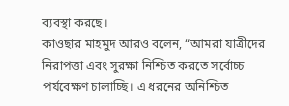ব্যবস্থা করছে।
কাওছার মাহমুদ আরও বলেন, “আমরা যাত্রীদের নিরাপত্তা এবং সুরক্ষা নিশ্চিত করতে সর্বোচ্চ পর্যবেক্ষণ চালাচ্ছি। এ ধরনের অনিশ্চিত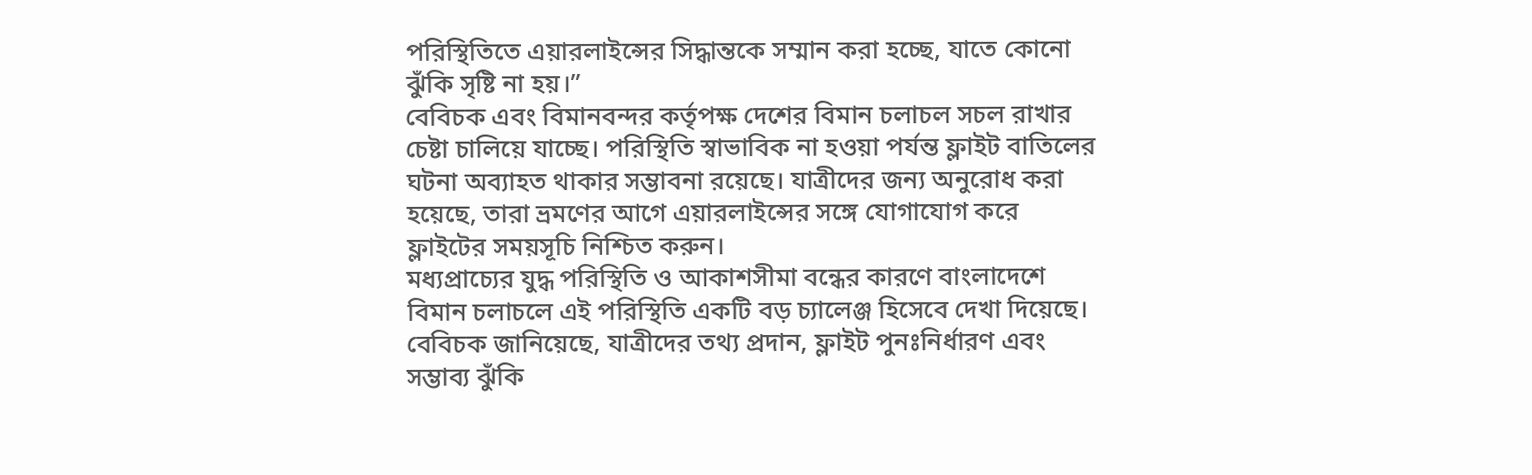পরিস্থিতিতে এয়ারলাইন্সের সিদ্ধান্তকে সম্মান করা হচ্ছে, যাতে কোনো ঝুঁকি সৃষ্টি না হয়।”
বেবিচক এবং বিমানবন্দর কর্তৃপক্ষ দেশের বিমান চলাচল সচল রাখার চেষ্টা চালিয়ে যাচ্ছে। পরিস্থিতি স্বাভাবিক না হওয়া পর্যন্ত ফ্লাইট বাতিলের ঘটনা অব্যাহত থাকার সম্ভাবনা রয়েছে। যাত্রীদের জন্য অনুরোধ করা হয়েছে, তারা ভ্রমণের আগে এয়ারলাইন্সের সঙ্গে যোগাযোগ করে ফ্লাইটের সময়সূচি নিশ্চিত করুন।
মধ্যপ্রাচ্যের যুদ্ধ পরিস্থিতি ও আকাশসীমা বন্ধের কারণে বাংলাদেশে বিমান চলাচলে এই পরিস্থিতি একটি বড় চ্যালেঞ্জ হিসেবে দেখা দিয়েছে। বেবিচক জানিয়েছে, যাত্রীদের তথ্য প্রদান, ফ্লাইট পুনঃনির্ধারণ এবং সম্ভাব্য ঝুঁকি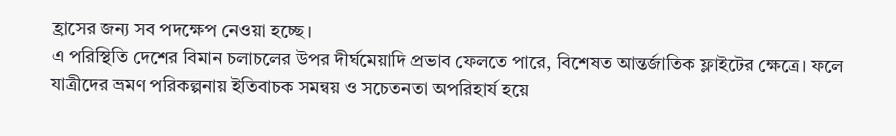হ্রাসের জন্য সব পদক্ষেপ নেওয়া হচ্ছে।
এ পরিস্থিতি দেশের বিমান চলাচলের উপর দীর্ঘমেয়াদি প্রভাব ফেলতে পারে, বিশেষত আন্তর্জাতিক ফ্লাইটের ক্ষেত্রে। ফলে যাত্রীদের ভ্রমণ পরিকল্পনায় ইতিবাচক সমন্বয় ও সচেতনতা অপরিহার্য হয়ে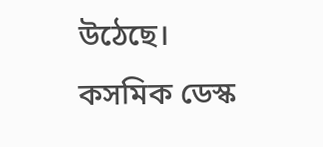উঠেছে।
কসমিক ডেস্ক